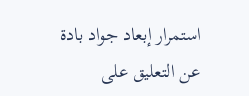استمرار إبعاد جواد بادة عن التعليق على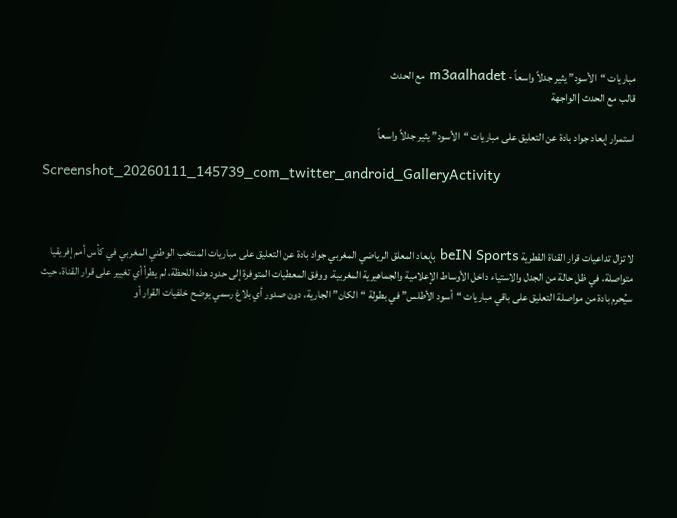مباريات “الأسود” يثير جدلاً واسعاً - m3aalhadet مع الحدث
قالب مع الحدث |الواجهة

استمرار إبعاد جواد بادة عن التعليق على مباريات “الأسود” يثير جدلاً واسعاً

Screenshot_20260111_145739_com_twitter_android_GalleryActivity



لا تزال تداعيات قرار القناة القطرية beIN Sports بإبعاد المعلق الرياضي المغربي جواد بادة عن التعليق على مباريات المنتخب الوطني المغربي في كأس أمم إفريقيا متواصلة، في ظل حالة من الجدل والاستياء داخل الأوساط الإعلامية والجماهيرية المغربية. ووفق المعطيات المتوفرة إلى حدود هذه اللحظة، لم يطرأ أي تغيير على قرار القناة، حيث سيُحرم بادة من مواصلة التعليق على باقي مباريات “أسود الأطلس” في بطولة “الكان” الجارية، دون صدور أي بلاغ رسمي يوضح خلفيات القرار أو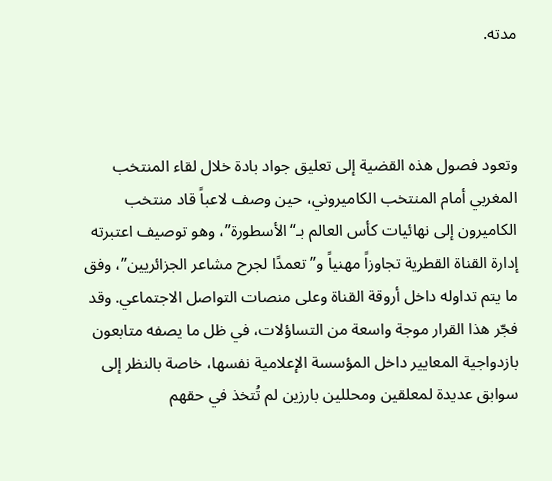مدته.



وتعود فصول هذه القضية إلى تعليق جواد بادة خلال لقاء المنتخب المغربي أمام المنتخب الكاميروني، حين وصف لاعباً قاد منتخب الكاميرون إلى نهائيات كأس العالم بـ“الأسطورة”، وهو توصيف اعتبرته إدارة القناة القطرية تجاوزاً مهنياً و”تعمدًا لجرح مشاعر الجزائريين”، وفق ما يتم تداوله داخل أروقة القناة وعلى منصات التواصل الاجتماعي. وقد فجّر هذا القرار موجة واسعة من التساؤلات، في ظل ما يصفه متابعون بازدواجية المعايير داخل المؤسسة الإعلامية نفسها، خاصة بالنظر إلى سوابق عديدة لمعلقين ومحللين بارزين لم تُتخذ في حقهم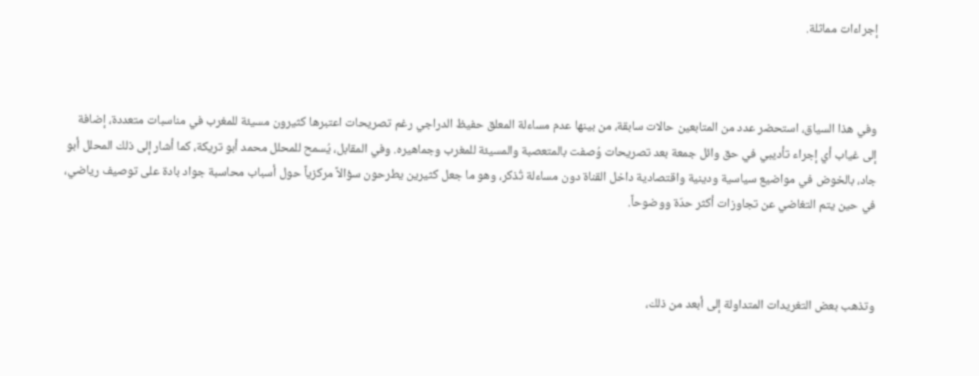إجراءات مماثلة.



وفي هذا السياق، استحضر عدد من المتابعين حالات سابقة، من بينها عدم مساءلة المعلق حفيظ الدراجي رغم تصريحات اعتبرها كثيرون مسيئة للمغرب في مناسبات متعددة، إضافة إلى غياب أي إجراء تأديبي في حق وائل جمعة بعد تصريحات وُصفت بالمتعصبة والمسيئة للمغرب وجماهيره. وفي المقابل، يُسمح للمحلل محمد أبو تريكة، كما أشار إلى ذلك المحلل أبو جاد، بالخوض في مواضيع سياسية ودينية واقتصادية داخل القناة دون مساءلة تُذكر، وهو ما جعل كثيرين يطرحون سؤالاً مركزياً حول أسباب محاسبة جواد بادة على توصيف رياضي، في حين يتم التغاضي عن تجاوزات أكثر حدّة ووضوحاً.



وتذهب بعض التغريدات المتداولة إلى أبعد من ذلك،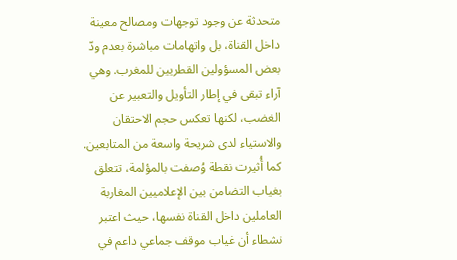متحدثة عن وجود توجهات ومصالح معينة داخل القناة، بل واتهامات مباشرة بعدم ودّ بعض المسؤولين القطريين للمغرب. وهي آراء تبقى في إطار التأويل والتعبير عن الغضب، لكنها تعكس حجم الاحتقان والاستياء لدى شريحة واسعة من المتابعين. كما أُثيرت نقطة وُصفت بالمؤلمة، تتعلق بغياب التضامن بين الإعلاميين المغاربة العاملين داخل القناة نفسها، حيث اعتبر نشطاء أن غياب موقف جماعي داعم في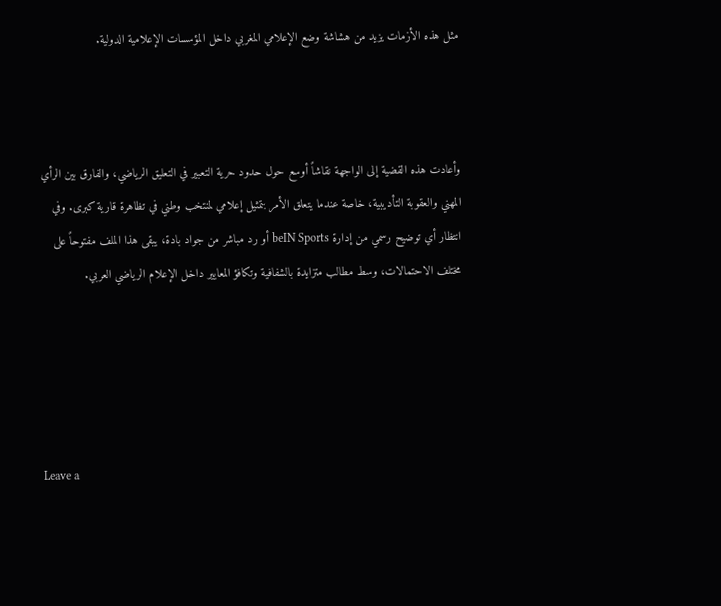مثل هذه الأزمات يزيد من هشاشة وضع الإعلامي المغربي داخل المؤسسات الإعلامية الدولية.



وأعادت هذه القضية إلى الواجهة نقاشاً أوسع حول حدود حرية التعبير في التعليق الرياضي، والفارق بين الرأي المهني والعقوبة التأديبية، خاصة عندما يتعلق الأمر بتمثيل إعلامي لمنتخب وطني في تظاهرة قارية كبرى. وفي انتظار أي توضيح رسمي من إدارة beIN Sports أو رد مباشر من جواد بادة، يبقى هذا الملف مفتوحاً على مختلف الاحتمالات، وسط مطالب متزايدة بالشفافية وتكافؤ المعايير داخل الإعلام الرياضي العربي.





Leave a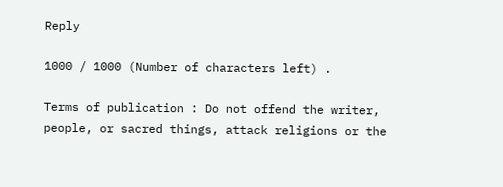Reply

1000 / 1000 (Number of characters left) .

Terms of publication : Do not offend the writer, people, or sacred things, attack religions or the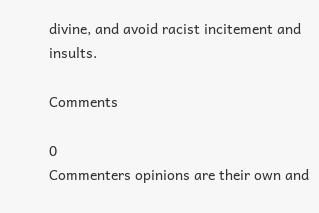divine, and avoid racist incitement and insults.

Comments

0
Commenters opinions are their own and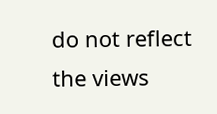do not reflect the views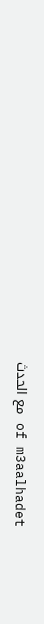of m3aalhadet مع الحدث